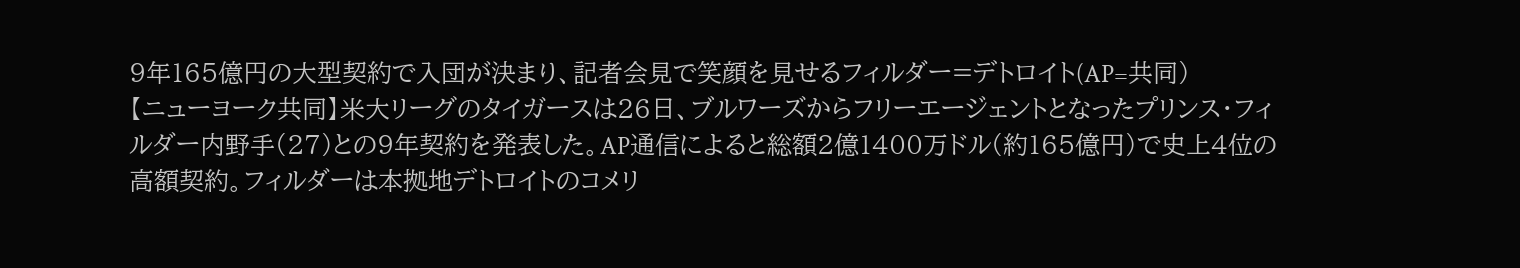9年165億円の大型契約で入団が決まり、記者会見で笑顔を見せるフィルダー=デトロイト(AP=共同)
【ニューヨーク共同】米大リーグのタイガースは26日、ブルワーズからフリーエージェントとなったプリンス・フィルダー内野手(27)との9年契約を発表した。AP通信によると総額2億1400万ドル(約165億円)で史上4位の高額契約。フィルダーは本拠地デトロイトのコメリ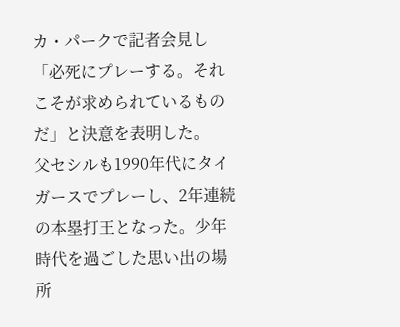カ・パークで記者会見し「必死にプレーする。それこそが求められているものだ」と決意を表明した。
父セシルも1990年代にタイガースでプレーし、2年連続の本塁打王となった。少年時代を過ごした思い出の場所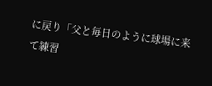に戻り「父と毎日のように球場に来て練習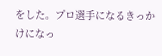をした。プロ選手になるきっかけになっ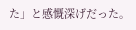た」と感慨深げだった。